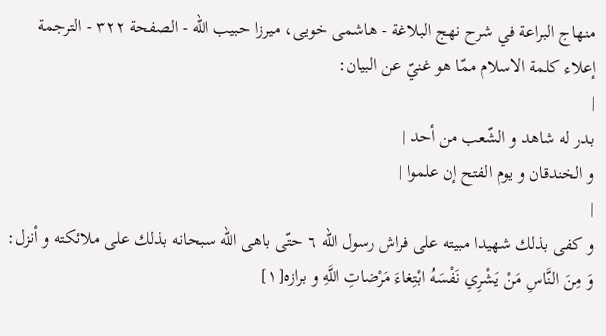منهاج البراعة في شرح نهج البلاغة - هاشمى خويى، ميرزا حبيب الله - الصفحة ٣٢٢ - الترجمة
إعلاء كلمة الاسلام ممّا هو غنيّ عن البيان:
|
بدر له شاهد و الشّعب من أحد |
و الخندقان و يوم الفتح إن علموا |
|
و كفى بذلك شهيدا مبيته على فراش رسول اللّه ٦ حتّى باهى اللّه سبحانه بذلك على ملائكته و أنزل:
وَ مِنَ النَّاسِ مَنْ يَشْرِي نَفْسَهُ ابْتِغاءَ مَرْضاتِ اللَّهِ و برازه[١]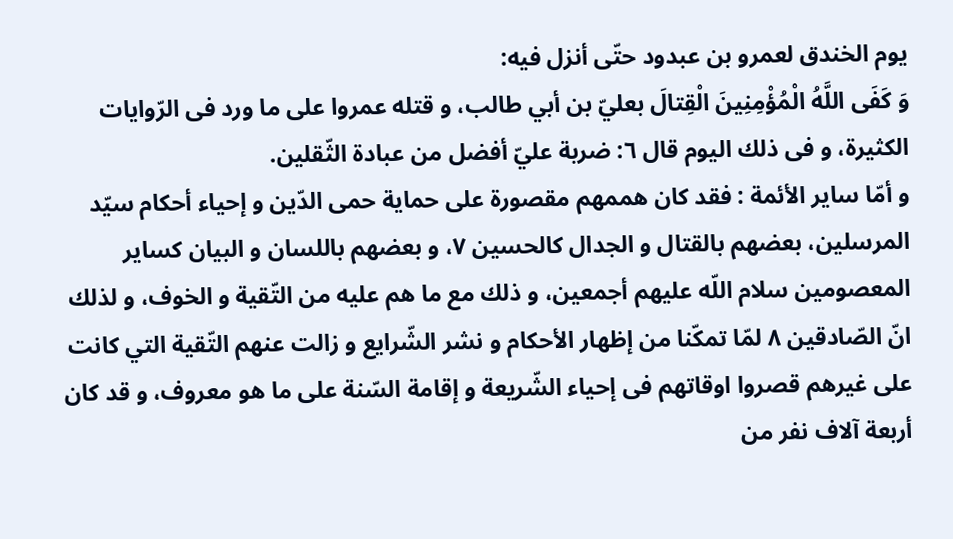يوم الخندق لعمرو بن عبدود حتّى أنزل فيه:
وَ كَفَى اللَّهُ الْمُؤْمِنِينَ الْقِتالَ بعليّ بن أبي طالب، و قتله عمروا على ما ورد فى الرّوايات الكثيرة، و فى ذلك اليوم قال ٦: ضربة عليّ أفضل من عبادة الثّقلين.
و أمّا ساير الأئمة : فقد كان هممهم مقصورة على حماية حمى الدّين و إحياء أحكام سيّد المرسلين، بعضهم بالقتال و الجدال كالحسين ٧، و بعضهم باللسان و البيان كساير المعصومين سلام اللّه عليهم أجمعين، و ذلك مع ما هم عليه من التّقية و الخوف، و لذلك انّ الصّادقين ٨ لمّا تمكّنا من إظهار الأحكام و نشر الشّرايع و زالت عنهم التّقية التي كانت على غيرهم قصروا اوقاتهم فى إحياء الشّريعة و إقامة السّنة على ما هو معروف، و قد كان أربعة آلاف نفر من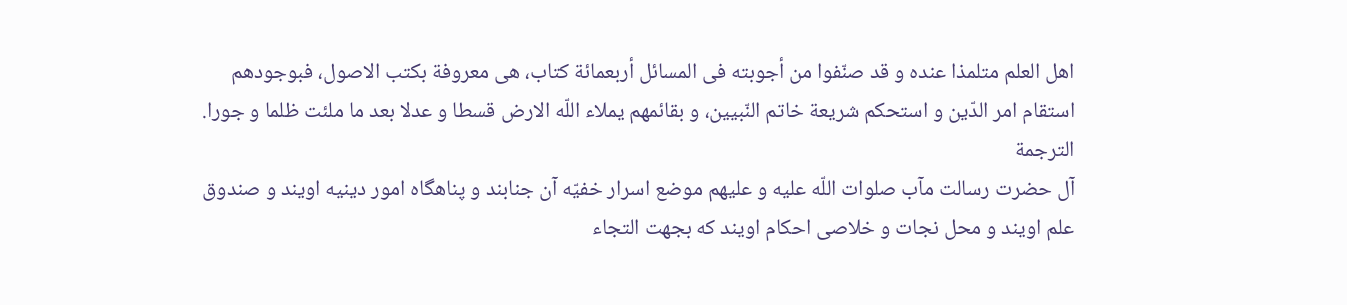اهل العلم متلمذا عنده و قد صنّفوا من أجوبته فى المسائل أربعمائة كتاب، هى معروفة بكتب الاصول، فبوجودهم استقام امر الدّين و استحكم شريعة خاتم النّبيين، و بقائمهم يملاء اللّه الارض قسطا و عدلا بعد ما ملئت ظلما و جورا.
الترجمة
آل حضرت رسالت مآب صلوات اللّه عليه و عليهم موضع اسرار خفيّه آن جنابند و پناهگاه امور دينيه اويند و صندوق علم اويند و محل نجات و خلاصى احكام اويند كه بجهت التجاء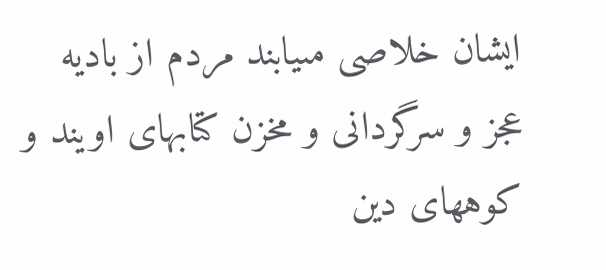ايشان خلاصى مىيابند مردم از باديه عجز و سرگردانى و مخزن كتابهاى اويند و كوههاى دين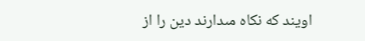اويند كه نكاه مىدارند دين را از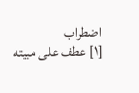اضطراب
[١] عطف على مبيته